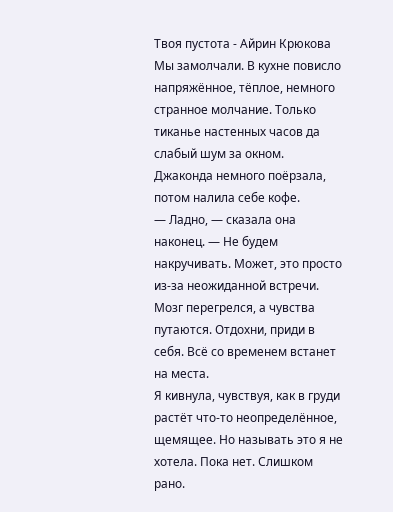Твоя пустота - Айрин Крюкова
Мы замолчали. В кухне повисло напряжённое, тёплое, немного странное молчание. Только тиканье настенных часов да слабый шум за окном. Джаконда немного поёрзала, потом налила себе кофе.
— Ладно, — сказала она наконец. — Не будем накручивать. Может, это просто из-за неожиданной встречи. Мозг перегрелся, а чувства путаются. Отдохни, приди в себя. Всё со временем встанет на места.
Я кивнула, чувствуя, как в груди растёт что-то неопределённое, щемящее. Но называть это я не хотела. Пока нет. Слишком рано.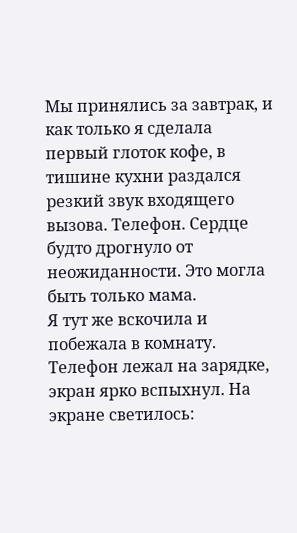Мы принялись за завтрак, и как только я сделала первый глоток кофе, в тишине кухни раздался резкий звук входящего вызова. Телефон. Сердце будто дрогнуло от неожиданности. Это могла быть только мама.
Я тут же вскочила и побежала в комнату. Телефон лежал на зарядке, экран ярко вспыхнул. На экране светилось: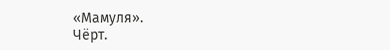«Мамуля».
Чёрт.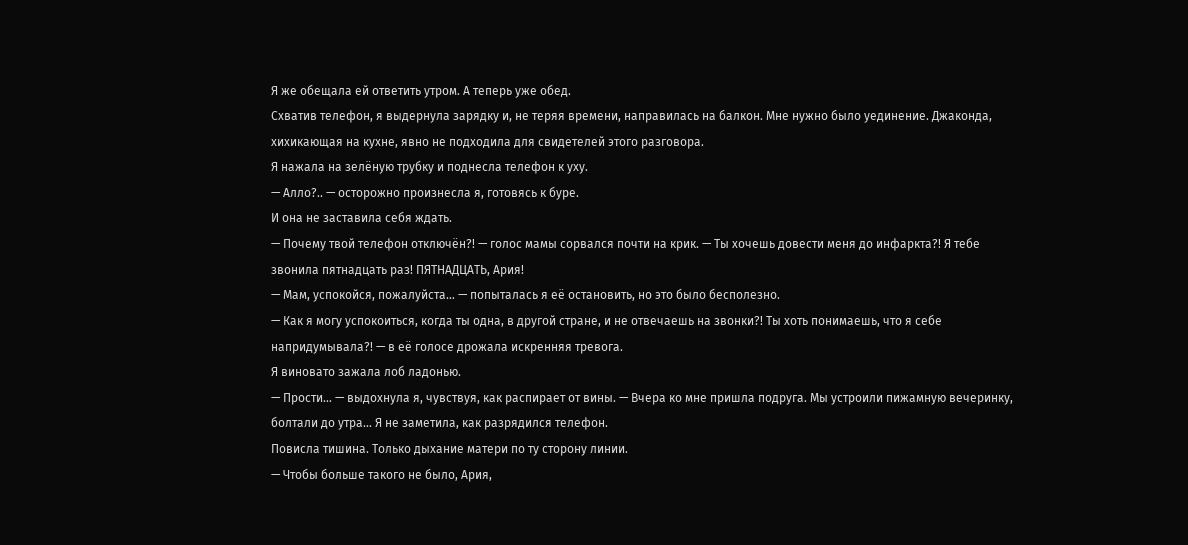Я же обещала ей ответить утром. А теперь уже обед.
Схватив телефон, я выдернула зарядку и, не теряя времени, направилась на балкон. Мне нужно было уединение. Джаконда, хихикающая на кухне, явно не подходила для свидетелей этого разговора.
Я нажала на зелёную трубку и поднесла телефон к уху.
— Алло?.. — осторожно произнесла я, готовясь к буре.
И она не заставила себя ждать.
— Почему твой телефон отключён?! — голос мамы сорвался почти на крик. — Ты хочешь довести меня до инфаркта?! Я тебе звонила пятнадцать раз! ПЯТНАДЦАТЬ, Ария!
— Мам, успокойся, пожалуйста… — попыталась я её остановить, но это было бесполезно.
— Как я могу успокоиться, когда ты одна, в другой стране, и не отвечаешь на звонки?! Ты хоть понимаешь, что я себе напридумывала?! — в её голосе дрожала искренняя тревога.
Я виновато зажала лоб ладонью.
— Прости… — выдохнула я, чувствуя, как распирает от вины. — Вчера ко мне пришла подруга. Мы устроили пижамную вечеринку, болтали до утра… Я не заметила, как разрядился телефон.
Повисла тишина. Только дыхание матери по ту сторону линии.
— Чтобы больше такого не было, Ария,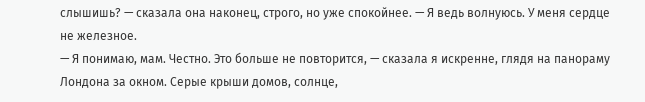слышишь? — сказала она наконец, строго, но уже спокойнее. — Я ведь волнуюсь. У меня сердце не железное.
— Я понимаю, мам. Честно. Это больше не повторится, — сказала я искренне, глядя на панораму Лондона за окном. Серые крыши домов, солнце,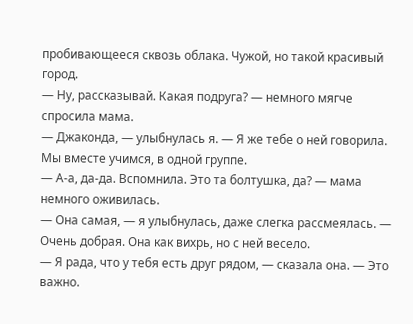пробивающееся сквозь облака. Чужой, но такой красивый город.
— Ну, рассказывай. Какая подруга? — немного мягче спросила мама.
— Джаконда, — улыбнулась я. — Я же тебе о ней говорила. Мы вместе учимся, в одной группе.
— А-а, да-да. Вспомнила. Это та болтушка, да? — мама немного оживилась.
— Она самая, — я улыбнулась, даже слегка рассмеялась. — Очень добрая. Она как вихрь, но с ней весело.
— Я рада, что у тебя есть друг рядом, — сказала она. — Это важно.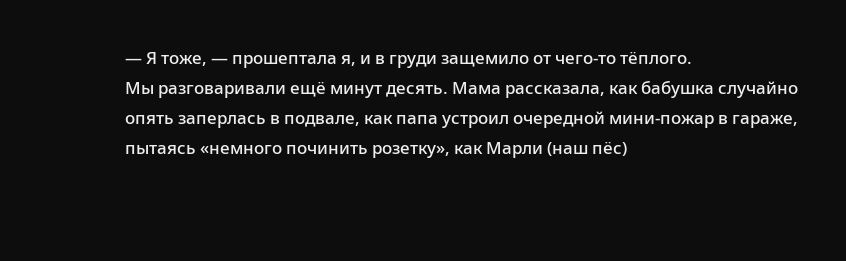— Я тоже, — прошептала я, и в груди защемило от чего-то тёплого.
Мы разговаривали ещё минут десять. Мама рассказала, как бабушка случайно опять заперлась в подвале, как папа устроил очередной мини-пожар в гараже, пытаясь «немного починить розетку», как Марли (наш пёс)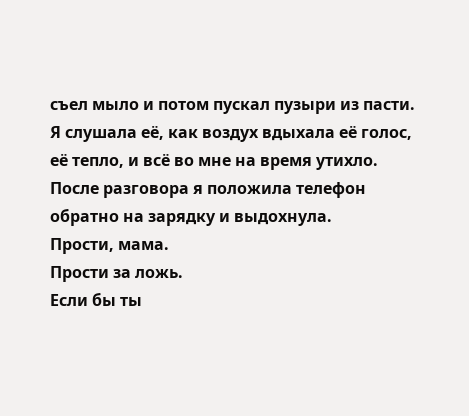съел мыло и потом пускал пузыри из пасти. Я слушала её, как воздух вдыхала её голос, её тепло, и всё во мне на время утихло.
После разговора я положила телефон обратно на зарядку и выдохнула.
Прости, мама.
Прости за ложь.
Если бы ты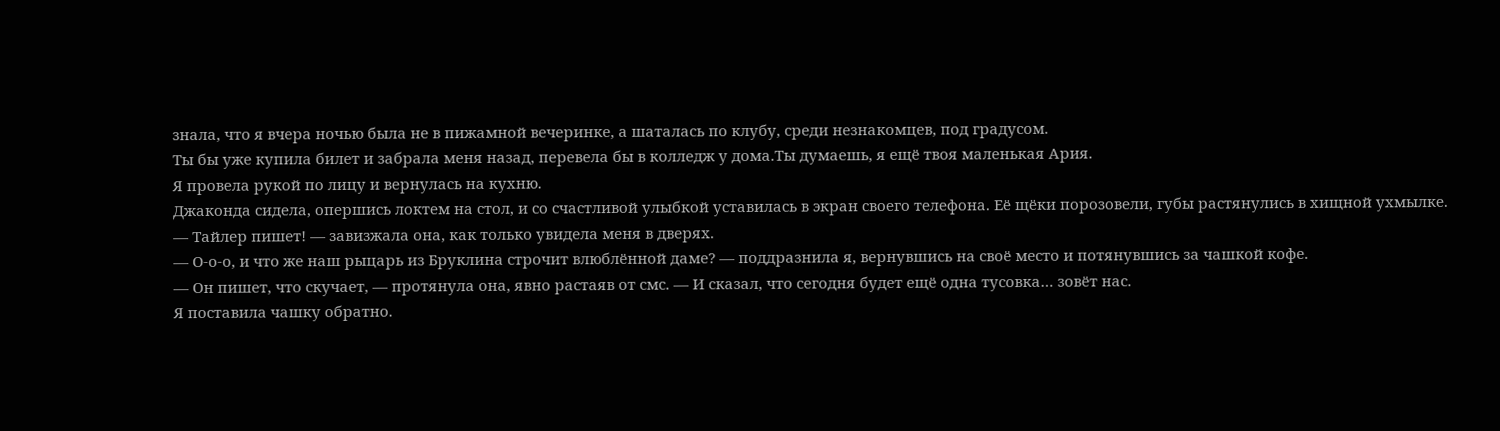знала, что я вчера ночью была не в пижамной вечеринке, а шаталась по клубу, среди незнакомцев, под градусом.
Ты бы уже купила билет и забрала меня назад, перевела бы в колледж у дома.Ты думаешь, я ещё твоя маленькая Ария.
Я провела рукой по лицу и вернулась на кухню.
Джаконда сидела, опершись локтем на стол, и со счастливой улыбкой уставилась в экран своего телефона. Её щёки порозовели, губы растянулись в хищной ухмылке.
— Тайлер пишет! — завизжала она, как только увидела меня в дверях.
— О-о-о, и что же наш рыцарь из Бруклина строчит влюблённой даме? — поддразнила я, вернувшись на своё место и потянувшись за чашкой кофе.
— Он пишет, что скучает, — протянула она, явно растаяв от смс. — И сказал, что сегодня будет ещё одна тусовка… зовёт нас.
Я поставила чашку обратно.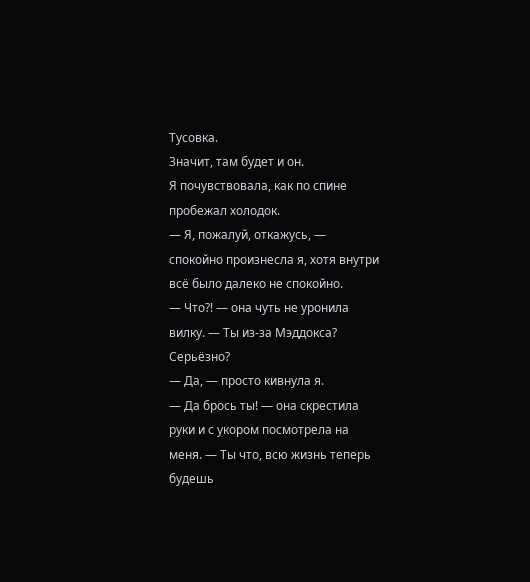Тусовка.
Значит, там будет и он.
Я почувствовала, как по спине пробежал холодок.
— Я, пожалуй, откажусь, — спокойно произнесла я, хотя внутри всё было далеко не спокойно.
— Что?! — она чуть не уронила вилку. — Ты из-за Мэддокса? Серьёзно?
— Да, — просто кивнула я.
— Да брось ты! — она скрестила руки и с укором посмотрела на меня. — Ты что, всю жизнь теперь будешь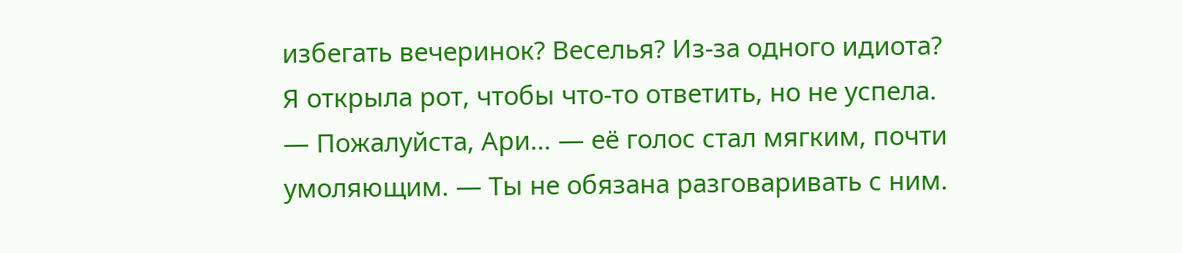избегать вечеринок? Веселья? Из-за одного идиота?
Я открыла рот, чтобы что-то ответить, но не успела.
— Пожалуйста, Ари… — её голос стал мягким, почти умоляющим. — Ты не обязана разговаривать с ним.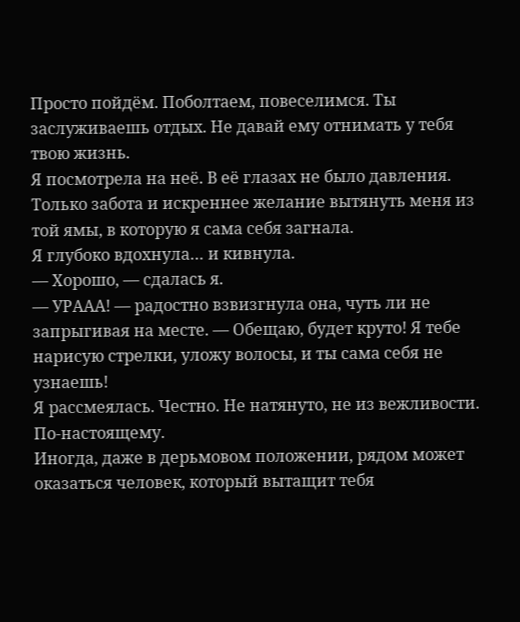Просто пойдём. Поболтаем, повеселимся. Ты заслуживаешь отдых. Не давай ему отнимать у тебя твою жизнь.
Я посмотрела на неё. В её глазах не было давления. Только забота и искреннее желание вытянуть меня из той ямы, в которую я сама себя загнала.
Я глубоко вдохнула… и кивнула.
— Хорошо, — сдалась я.
— УРААА! — радостно взвизгнула она, чуть ли не запрыгивая на месте. — Обещаю, будет круто! Я тебе нарисую стрелки, уложу волосы, и ты сама себя не узнаешь!
Я рассмеялась. Честно. Не натянуто, не из вежливости.
По-настоящему.
Иногда, даже в дерьмовом положении, рядом может оказаться человек, который вытащит тебя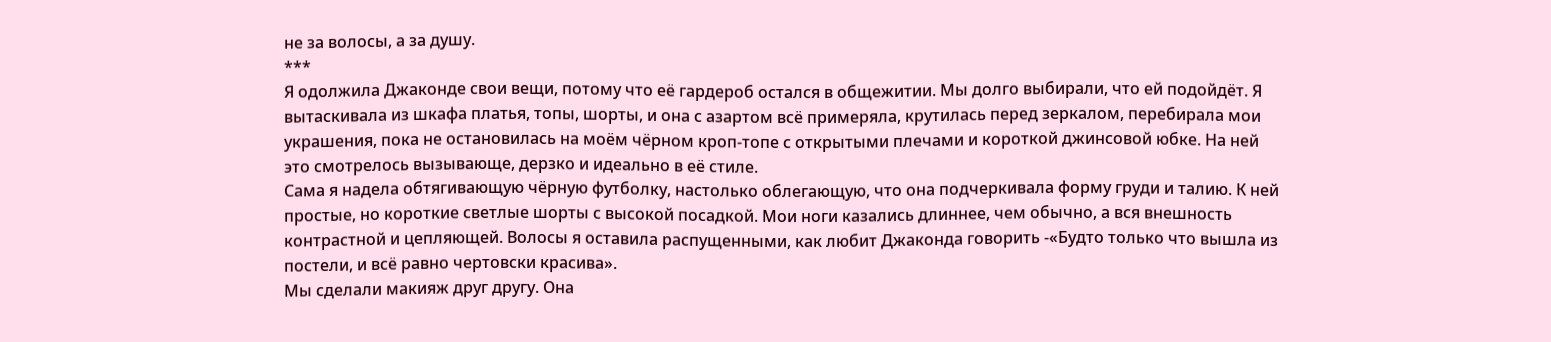не за волосы, а за душу.
***
Я одолжила Джаконде свои вещи, потому что её гардероб остался в общежитии. Мы долго выбирали, что ей подойдёт. Я вытаскивала из шкафа платья, топы, шорты, и она с азартом всё примеряла, крутилась перед зеркалом, перебирала мои украшения, пока не остановилась на моём чёрном кроп-топе с открытыми плечами и короткой джинсовой юбке. На ней это смотрелось вызывающе, дерзко и идеально в её стиле.
Сама я надела обтягивающую чёрную футболку, настолько облегающую, что она подчеркивала форму груди и талию. К ней простые, но короткие светлые шорты с высокой посадкой. Мои ноги казались длиннее, чем обычно, а вся внешность контрастной и цепляющей. Волосы я оставила распущенными, как любит Джаконда говорить -«Будто только что вышла из постели, и всё равно чертовски красива».
Мы сделали макияж друг другу. Она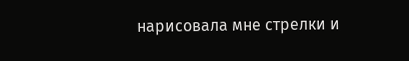нарисовала мне стрелки и